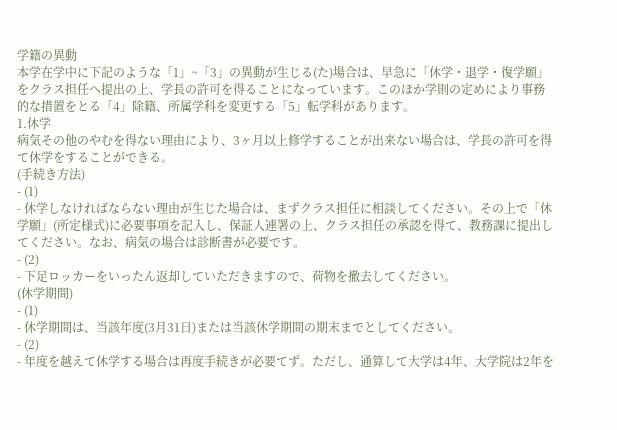学籍の異動
本学在学中に下記のような「1」~「3」の異動が生じる(た)場合は、早急に「休学・退学・復学願」をクラス担任へ提出の上、学長の許可を得ることになっています。このほか学則の定めにより事務的な措置をとる「4」除籍、所属学科を変更する「5」転学科があります。
1.休学
病気その他のやむを得ない理由により、3ヶ月以上修学することが出来ない場合は、学長の許可を得て休学をすることができる。
(手続き方法)
- (1)
- 休学しなければならない理由が生じた場合は、まずクラス担任に相談してください。その上で「休学願」(所定様式)に必要事項を記入し、保証人連署の上、クラス担任の承認を得て、教務課に提出してください。なお、病気の場合は診断書が必要です。
- (2)
- 下足ロッカーをいったん返却していただきますので、荷物を撤去してください。
(休学期間)
- (1)
- 休学期間は、当該年度(3月31日)または当該休学期間の期末までとしてください。
- (2)
- 年度を越えて休学する場合は再度手続きが必要てず。ただし、通算して大学は4年、大学院は2年を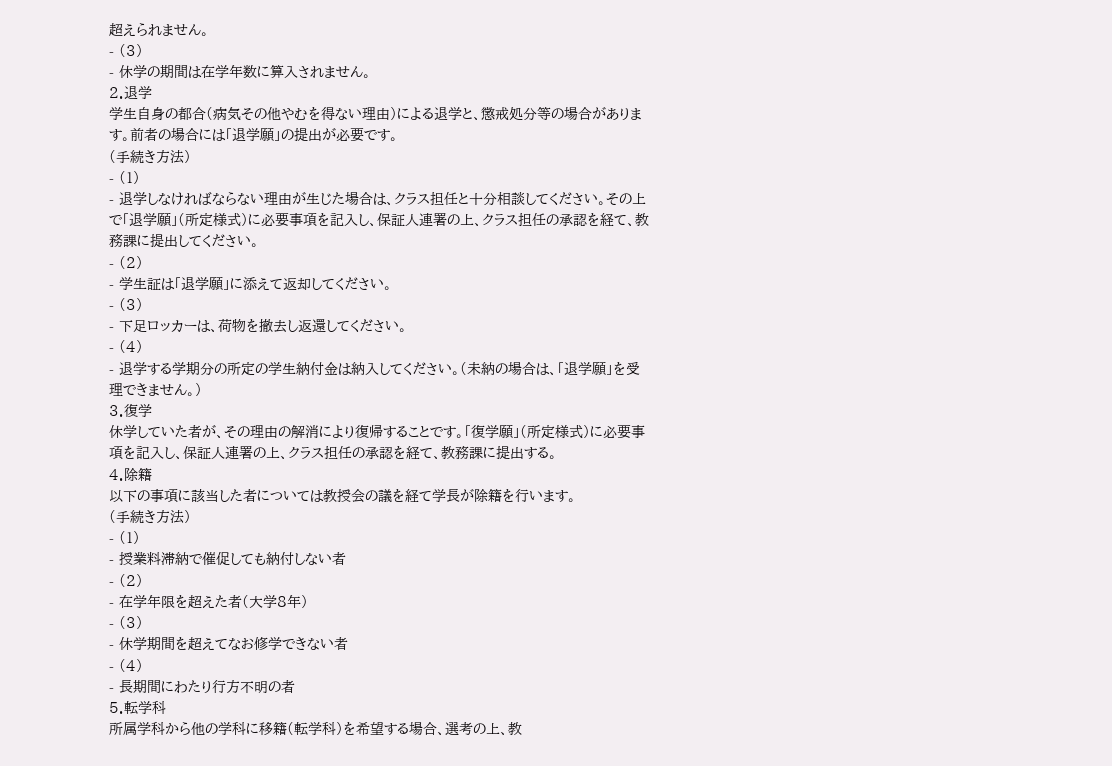超えられません。
- (3)
- 休学の期間は在学年数に算入されません。
2.退学
学生自身の都合(病気その他やむを得ない理由)による退学と、懲戒処分等の場合があります。前者の場合には「退学願」の提出が必要です。
(手続き方法)
- (1)
- 退学しなければならない理由が生じた場合は、クラス担任と十分相談してください。その上で「退学願」(所定様式)に必要事項を記入し、保証人連署の上、クラス担任の承認を経て、教務課に提出してください。
- (2)
- 学生証は「退学願」に添えて返却してください。
- (3)
- 下足ロッカーは、荷物を撤去し返還してください。
- (4)
- 退学する学期分の所定の学生納付金は納入してください。(未納の場合は、「退学願」を受理できません。)
3.復学
休学していた者が、その理由の解消により復帰することです。「復学願」(所定様式)に必要事項を記入し、保証人連署の上、クラス担任の承認を経て、教務課に提出する。
4.除籍
以下の事項に該当した者については教授会の議を経て学長が除籍を行います。
(手続き方法)
- (1)
- 授業料滞納で催促しても納付しない者
- (2)
- 在学年限を超えた者(大学8年)
- (3)
- 休学期間を超えてなお修学できない者
- (4)
- 長期間にわたり行方不明の者
5.転学科
所属学科から他の学科に移籍(転学科)を希望する場合、選考の上、教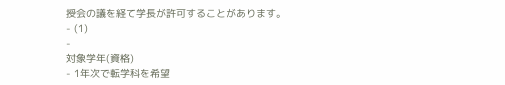授会の議を経て学長が許可することがあります。
- (1)
-
対象学年(資格)
- 1年次で転学科を希望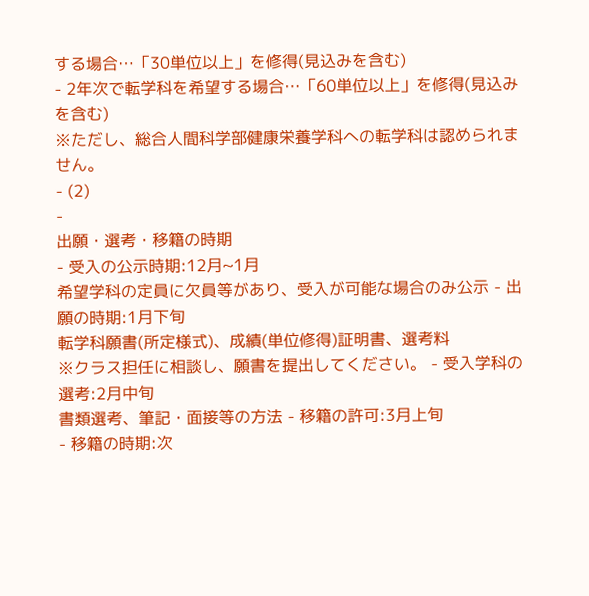する場合…「30単位以上」を修得(見込みを含む)
- 2年次で転学科を希望する場合…「60単位以上」を修得(見込みを含む)
※ただし、総合人間科学部健康栄養学科への転学科は認められません。
- (2)
-
出願・選考・移籍の時期
- 受入の公示時期:12月~1月
希望学科の定員に欠員等があり、受入が可能な場合のみ公示 - 出願の時期:1月下旬
転学科願書(所定様式)、成績(単位修得)証明書、選考料
※クラス担任に相談し、願書を提出してください。 - 受入学科の選考:2月中旬
書類選考、筆記・面接等の方法 - 移籍の許可:3月上旬
- 移籍の時期:次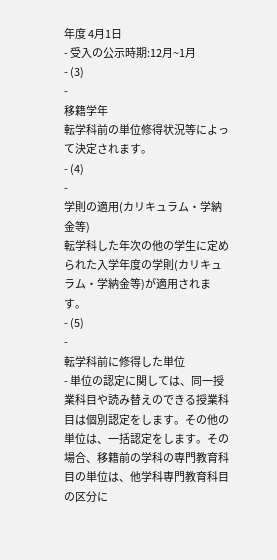年度 4月1日
- 受入の公示時期:12月~1月
- (3)
-
移籍学年
転学科前の単位修得状況等によって決定されます。
- (4)
-
学則の適用(カリキュラム・学納金等)
転学科した年次の他の学生に定められた入学年度の学則(カリキュラム・学納金等)が適用されます。
- (5)
-
転学科前に修得した単位
- 単位の認定に関しては、同一授業科目や読み替えのできる授業科目は個別認定をします。その他の単位は、一括認定をします。その場合、移籍前の学科の専門教育科目の単位は、他学科専門教育科目の区分に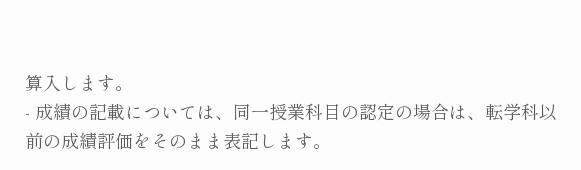算入します。
- 成績の記載については、同一授業科目の認定の場合は、転学科以前の成績評価をそのまま表記します。